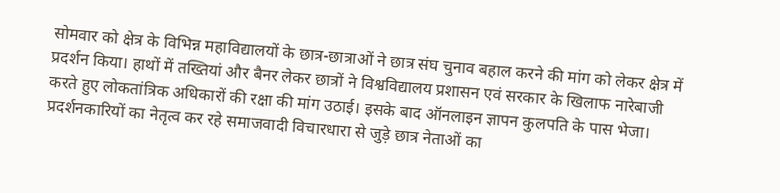सोमवार को क्षेत्र के विभिन्न महाविद्यालयों के छात्र-छात्राओं ने छात्र संघ चुनाव बहाल करने की मांग को लेकर क्षेत्र में प्रदर्शन किया। हाथों में तख्तियां और बैनर लेकर छात्रों ने विश्वविद्यालय प्रशासन एवं सरकार के खिलाफ नारेबाजी करते हुए लोकतांत्रिक अधिकारों की रक्षा की मांग उठाई। इसके बाद ऑनलाइन ज्ञापन कुलपति के पास भेजा।
प्रदर्शनकारियों का नेतृत्व कर रहे समाजवादी विचारधारा से जुड़े छात्र नेताओं का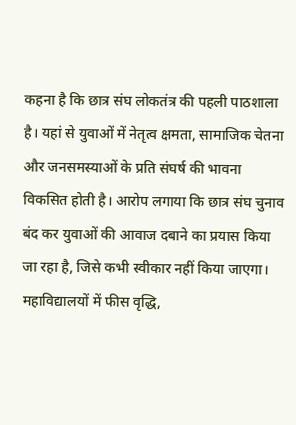कहना है कि छात्र संघ लोकतंत्र की पहली पाठशाला है। यहां से युवाओं में नेतृत्व क्षमता, सामाजिक चेतना और जनसमस्याओं के प्रति संघर्ष की भावना विकसित होती है। आरोप लगाया कि छात्र संघ चुनाव बंद कर युवाओं की आवाज दबाने का प्रयास किया जा रहा है, जिसे कभी स्वीकार नहीं किया जाएगा। महाविद्यालयों में फीस वृद्धि,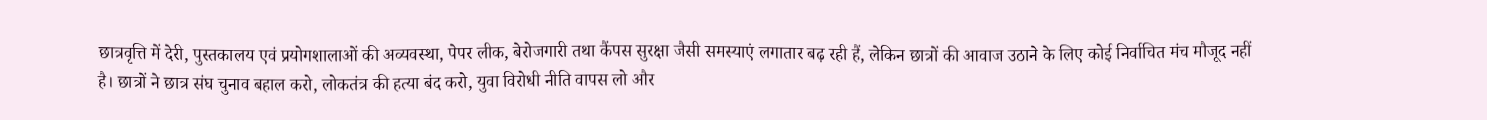छात्रवृत्ति में देरी, पुस्तकालय एवं प्रयोगशालाओं की अव्यवस्था, पेपर लीक, बेरोजगारी तथा कैंपस सुरक्षा जैसी समस्याएं लगातार बढ़ रही हैं, लेकिन छात्रों की आवाज उठाने के लिए कोई निर्वाचित मंच मौजूद नहीं है। छात्रों ने छात्र संघ चुनाव बहाल करो, लोकतंत्र की हत्या बंद करो, युवा विरोधी नीति वापस लो और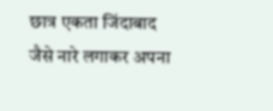छात्र एकता जिंदाबाद जैसे नारे लगाकर अपना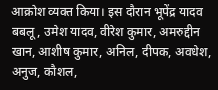आक्रोश व्यक्त किया। इस दौरान भूपेंद्र यादव बबलू, उमेश यादव, वीरेश कुमार, अमरुद्दीन खान, आशीष कुमार, अनिल, दीपक, अवधेश, अनुज, कौशल,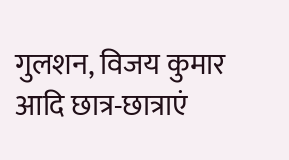गुलशन, विजय कुमार आदि छात्र-छात्राएं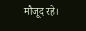मौजूद रहे।